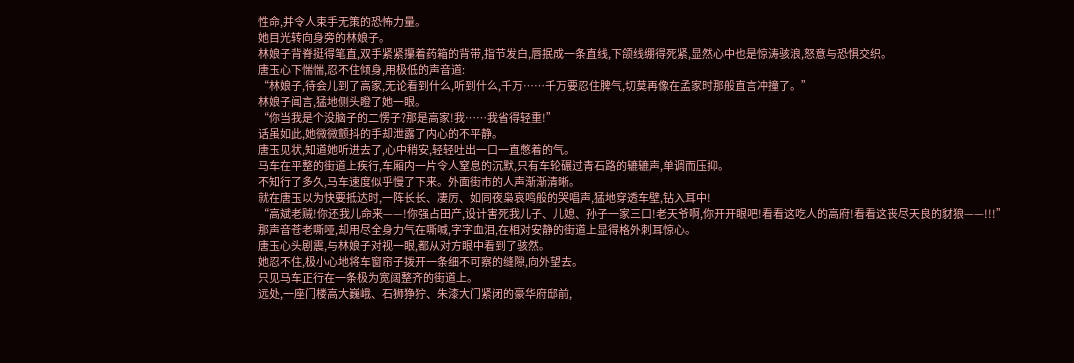性命,并令人束手无策的恐怖力量。
她目光转向身旁的林娘子。
林娘子背脊挺得笔直,双手紧紧攥着药箱的背带,指节发白,唇抿成一条直线,下颌线绷得死紧,显然心中也是惊涛骇浪,怒意与恐惧交织。
唐玉心下惴惴,忍不住倾身,用极低的声音道:
“林娘子,待会儿到了高家,无论看到什么,听到什么,千万……千万要忍住脾气,切莫再像在孟家时那般直言冲撞了。”
林娘子闻言,猛地侧头瞪了她一眼。
“你当我是个没脑子的二愣子?那是高家!我……我省得轻重!”
话虽如此,她微微颤抖的手却泄露了内心的不平静。
唐玉见状,知道她听进去了,心中稍安,轻轻吐出一口一直憋着的气。
马车在平整的街道上疾行,车厢内一片令人窒息的沉默,只有车轮碾过青石路的辘辘声,单调而压抑。
不知行了多久,马车速度似乎慢了下来。外面街市的人声渐渐清晰。
就在唐玉以为快要抵达时,一阵长长、凄厉、如同夜枭哀鸣般的哭唱声,猛地穿透车壁,钻入耳中!
“高斌老贼!你还我儿命来——!你强占田产,设计害死我儿子、儿媳、孙子一家三口!老天爷啊,你开开眼吧!看看这吃人的高府!看看这丧尽天良的豺狼——!!!”
那声音苍老嘶哑,却用尽全身力气在嘶喊,字字血泪,在相对安静的街道上显得格外刺耳惊心。
唐玉心头剧震,与林娘子对视一眼,都从对方眼中看到了骇然。
她忍不住,极小心地将车窗帘子拨开一条细不可察的缝隙,向外望去。
只见马车正行在一条极为宽阔整齐的街道上。
远处,一座门楼高大巍峨、石狮狰狞、朱漆大门紧闭的豪华府邸前,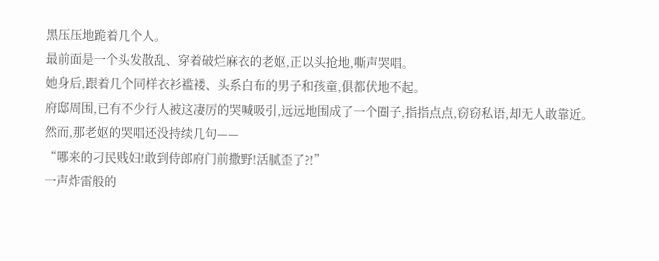黑压压地跪着几个人。
最前面是一个头发散乱、穿着破烂麻衣的老妪,正以头抢地,嘶声哭唱。
她身后,跟着几个同样衣衫褴褛、头系白布的男子和孩童,俱都伏地不起。
府邸周围,已有不少行人被这凄厉的哭喊吸引,远远地围成了一个圈子,指指点点,窃窃私语,却无人敢靠近。
然而,那老妪的哭唱还没持续几句——
“哪来的刁民贱妇!敢到侍郎府门前撒野!活腻歪了?!”
一声炸雷般的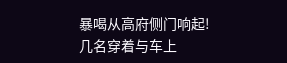暴喝从高府侧门响起!
几名穿着与车上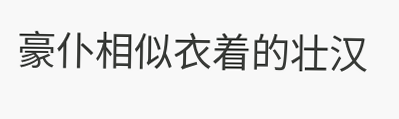豪仆相似衣着的壮汉